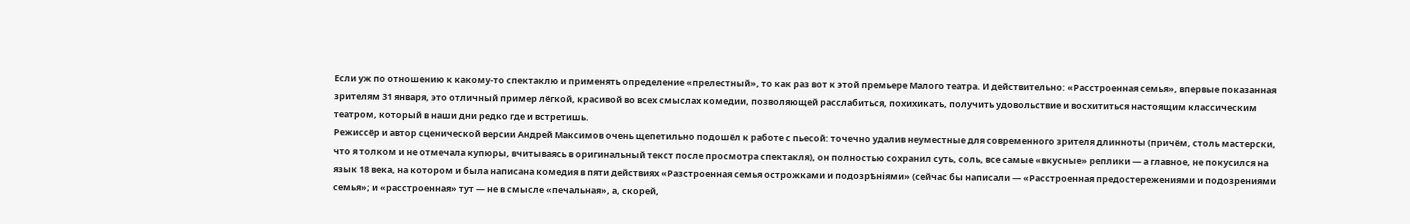Если уж по отношению к какому-то спектаклю и применять определение «прелестный», то как раз вот к этой премьере Малого театра. И действительно: «Расстроенная семья», впервые показанная зрителям 31 января, это отличный пример лёгкой, красивой во всех смыслах комедии, позволяющей расслабиться, похихикать, получить удовольствие и восхититься настоящим классическим театром, который в наши дни редко где и встретишь.
Режиссёр и автор сценической версии Андрей Максимов очень щепетильно подошёл к работе с пьесой: точечно удалив неуместные для современного зрителя длинноты (причём, столь мастерски, что я толком и не отмечала купюры, вчитываясь в оригинальный текст после просмотра спектакля), он полностью сохранил суть, соль, все самые «вкусные» реплики — а главное, не покусился на язык 18 века, на котором и была написана комедия в пяти действиях «Разстроенная семья острожками и подозрѣніями» (сейчас бы написали — «Расстроенная предостережениями и подозрениями семья»; и «расстроенная» тут — не в смысле «печальная», а, скорей,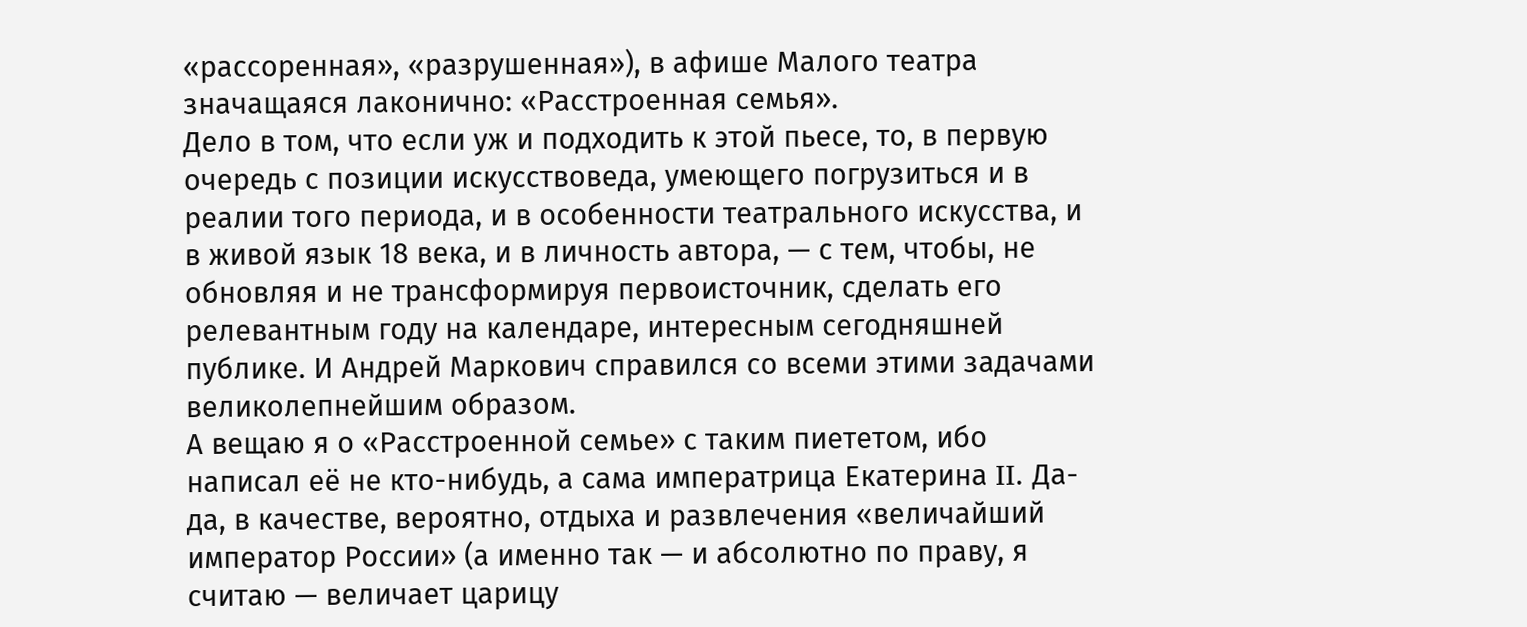«рассоренная», «разрушенная»), в афише Малого театра значащаяся лаконично: «Расстроенная семья».
Дело в том, что если уж и подходить к этой пьесе, то, в первую очередь с позиции искусствоведа, умеющего погрузиться и в реалии того периода, и в особенности театрального искусства, и в живой язык 18 века, и в личность автора, — с тем, чтобы, не обновляя и не трансформируя первоисточник, сделать его релевантным году на календаре, интересным сегодняшней публике. И Андрей Маркович справился со всеми этими задачами великолепнейшим образом.
А вещаю я о «Расстроенной семье» с таким пиететом, ибо написал её не кто-нибудь, а сама императрица Екатерина II. Да-да, в качестве, вероятно, отдыха и развлечения «величайший император России» (а именно так — и абсолютно по праву, я считаю — величает царицу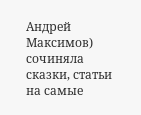Андрей Максимов) сочиняла сказки, статьи на самые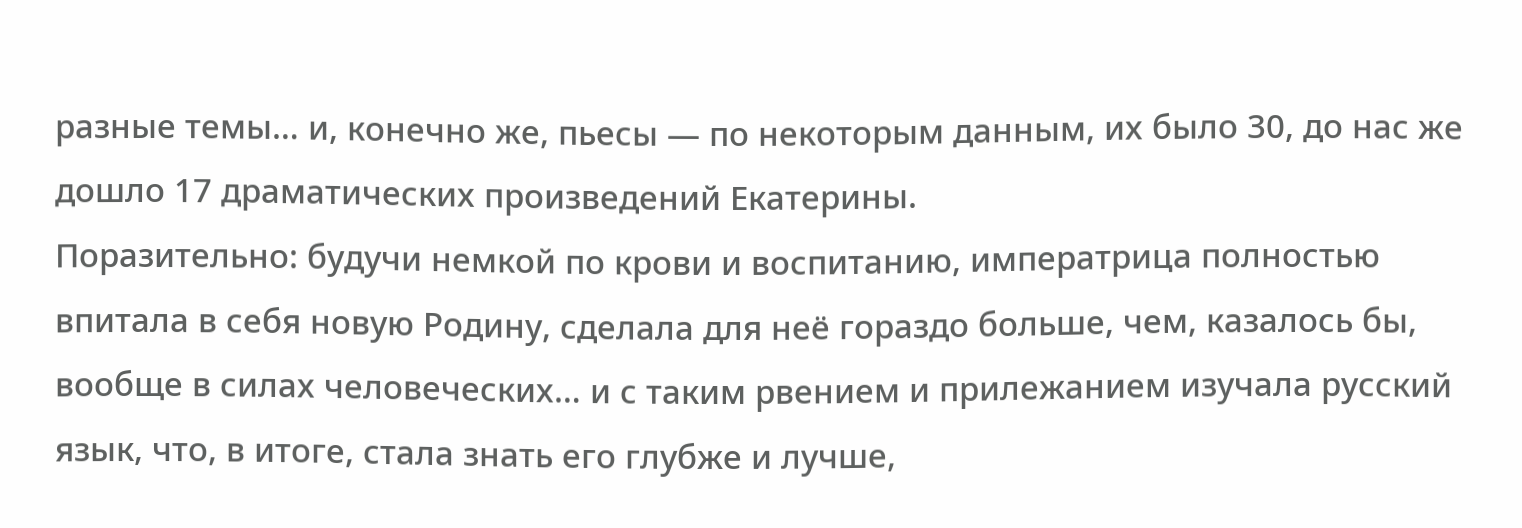разные темы… и, конечно же, пьесы — по некоторым данным, их было 30, до нас же дошло 17 драматических произведений Екатерины.
Поразительно: будучи немкой по крови и воспитанию, императрица полностью впитала в себя новую Родину, сделала для неё гораздо больше, чем, казалось бы, вообще в силах человеческих… и с таким рвением и прилежанием изучала русский язык, что, в итоге, стала знать его глубже и лучше,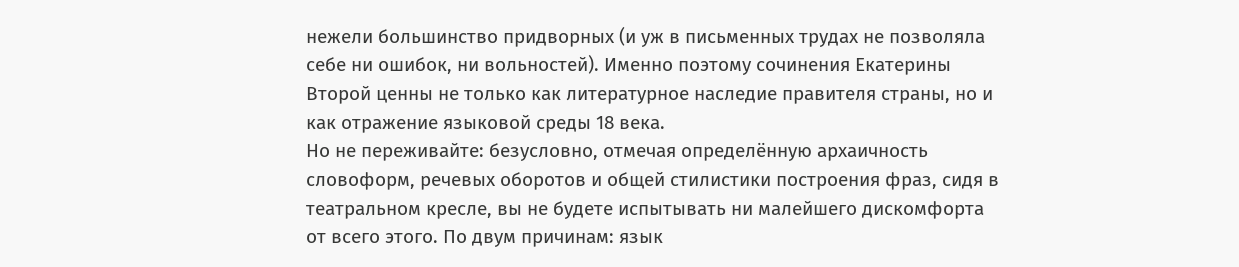нежели большинство придворных (и уж в письменных трудах не позволяла себе ни ошибок, ни вольностей). Именно поэтому сочинения Екатерины Второй ценны не только как литературное наследие правителя страны, но и как отражение языковой среды 18 века.
Но не переживайте: безусловно, отмечая определённую архаичность словоформ, речевых оборотов и общей стилистики построения фраз, сидя в театральном кресле, вы не будете испытывать ни малейшего дискомфорта от всего этого. По двум причинам: язык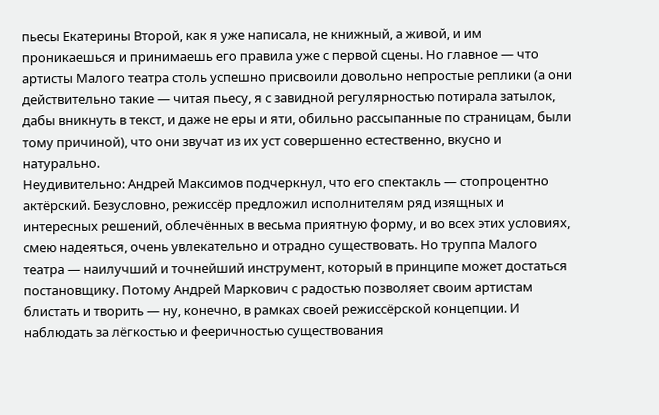пьесы Екатерины Второй, как я уже написала, не книжный, а живой, и им проникаешься и принимаешь его правила уже с первой сцены. Но главное — что артисты Малого театра столь успешно присвоили довольно непростые реплики (а они действительно такие — читая пьесу, я с завидной регулярностью потирала затылок, дабы вникнуть в текст, и даже не еры и яти, обильно рассыпанные по страницам, были тому причиной), что они звучат из их уст совершенно естественно, вкусно и натурально.
Неудивительно: Андрей Максимов подчеркнул, что его спектакль — стопроцентно актёрский. Безусловно, режиссёр предложил исполнителям ряд изящных и интересных решений, облечённых в весьма приятную форму, и во всех этих условиях, смею надеяться, очень увлекательно и отрадно существовать. Но труппа Малого театра — наилучший и точнейший инструмент, который в принципе может достаться постановщику. Потому Андрей Маркович с радостью позволяет своим артистам блистать и творить — ну, конечно, в рамках своей режиссёрской концепции. И наблюдать за лёгкостью и фееричностью существования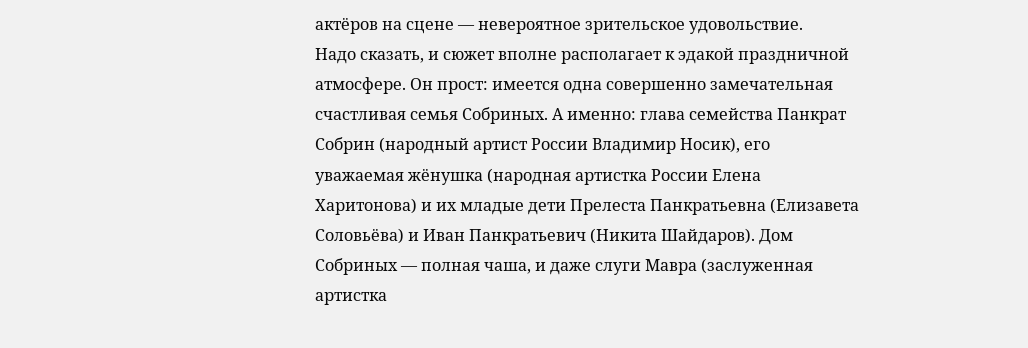актёров на сцене — невероятное зрительское удовольствие.
Надо сказать, и сюжет вполне располагает к эдакой праздничной атмосфере. Он прост: имеется одна совершенно замечательная счастливая семья Собриных. А именно: глава семейства Панкрат Собрин (народный артист России Владимир Носик), его уважаемая жёнушка (народная артистка России Елена Харитонова) и их младые дети Прелеста Панкратьевна (Елизавета Соловьёва) и Иван Панкратьевич (Никита Шайдаров). Дом Собриных — полная чаша, и даже слуги Мавра (заслуженная артистка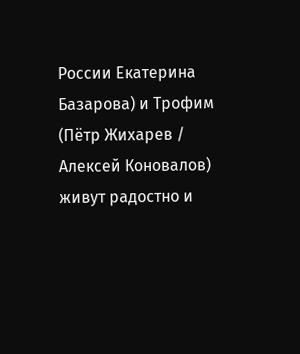России Екатерина Базарова) и Трофим (Пётр Жихарев / Алексей Коновалов) живут радостно и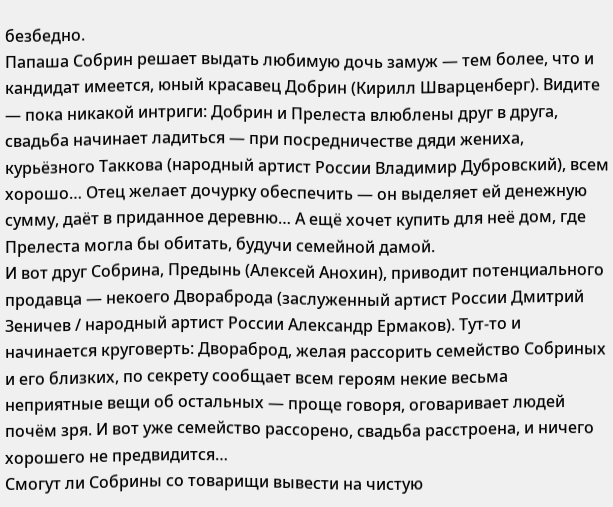безбедно.
Папаша Собрин решает выдать любимую дочь замуж — тем более, что и кандидат имеется, юный красавец Добрин (Кирилл Шварценберг). Видите — пока никакой интриги: Добрин и Прелеста влюблены друг в друга, свадьба начинает ладиться — при посредничестве дяди жениха, курьёзного Таккова (народный артист России Владимир Дубровский), всем хорошо… Отец желает дочурку обеспечить — он выделяет ей денежную сумму, даёт в приданное деревню… А ещё хочет купить для неё дом, где Прелеста могла бы обитать, будучи семейной дамой.
И вот друг Собрина, Предынь (Алексей Анохин), приводит потенциального продавца — некоего Двораброда (заслуженный артист России Дмитрий Зеничев / народный артист России Александр Ермаков). Тут-то и начинается круговерть: Двораброд, желая рассорить семейство Собриных и его близких, по секрету сообщает всем героям некие весьма неприятные вещи об остальных — проще говоря, оговаривает людей почём зря. И вот уже семейство рассорено, свадьба расстроена, и ничего хорошего не предвидится…
Смогут ли Собрины со товарищи вывести на чистую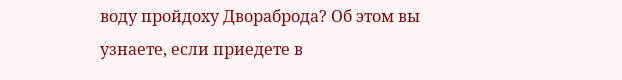воду пройдоху Двораброда? Об этом вы узнаете, если приедете в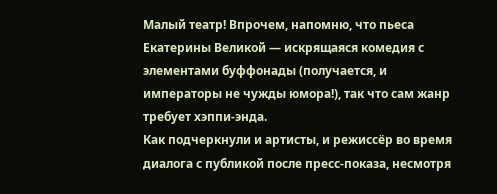Малый театр! Впрочем, напомню, что пьеса Екатерины Великой — искрящаяся комедия с элементами буффонады (получается, и императоры не чужды юмора!), так что сам жанр требует хэппи-энда.
Как подчеркнули и артисты, и режиссёр во время диалога с публикой после пресс-показа, несмотря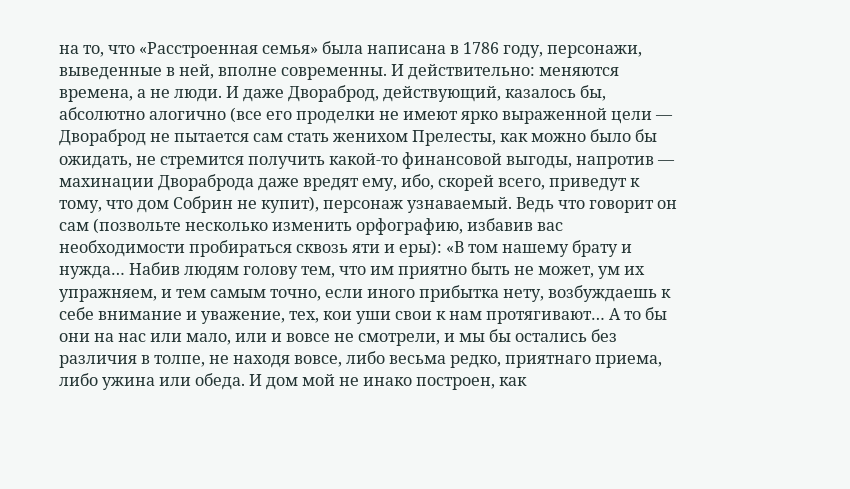на то, что «Расстроенная семья» была написана в 1786 году, персонажи, выведенные в ней, вполне современны. И действительно: меняются времена, а не люди. И даже Двораброд, действующий, казалось бы, абсолютно алогично (все его проделки не имеют ярко выраженной цели — Двораброд не пытается сам стать женихом Прелесты, как можно было бы ожидать, не стремится получить какой-то финансовой выгоды, напротив — махинации Двораброда даже вредят ему, ибо, скорей всего, приведут к тому, что дом Собрин не купит), персонаж узнаваемый. Ведь что говорит он сам (позвольте несколько изменить орфографию, избавив вас необходимости пробираться сквозь яти и еры): «В том нашему брату и нужда… Набив людям голову тем, что им приятно быть не может, ум их упражняем, и тем самым точно, если иного прибытка нету, возбуждаешь к себе внимание и уважение, тех, кои уши свои к нам протягивают… А то бы они на нас или мало, или и вовсе не смотрели, и мы бы остались без различия в толпе, не находя вовсе, либо весьма редко, приятнаго приема, либо ужина или обеда. И дом мой не инако построен, как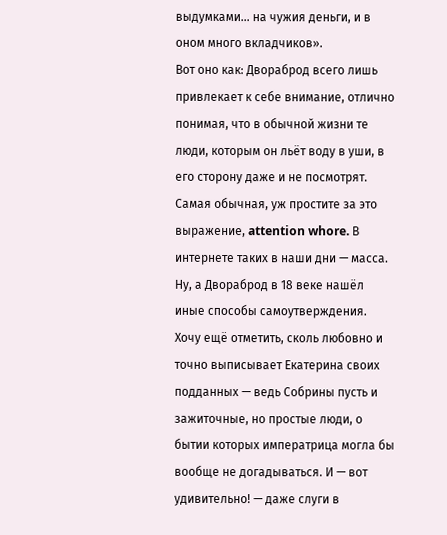выдумками… на чужия деньги, и в оном много вкладчиков».
Вот оно как: Двораброд всего лишь привлекает к себе внимание, отлично понимая, что в обычной жизни те люди, которым он льёт воду в уши, в его сторону даже и не посмотрят. Самая обычная, уж простите за это выражение, attention whore. В интернете таких в наши дни — масса. Ну, а Двораброд в 18 веке нашёл иные способы самоутверждения.
Хочу ещё отметить, сколь любовно и точно выписывает Екатерина своих подданных — ведь Собрины пусть и зажиточные, но простые люди, о бытии которых императрица могла бы вообще не догадываться. И — вот удивительно! — даже слуги в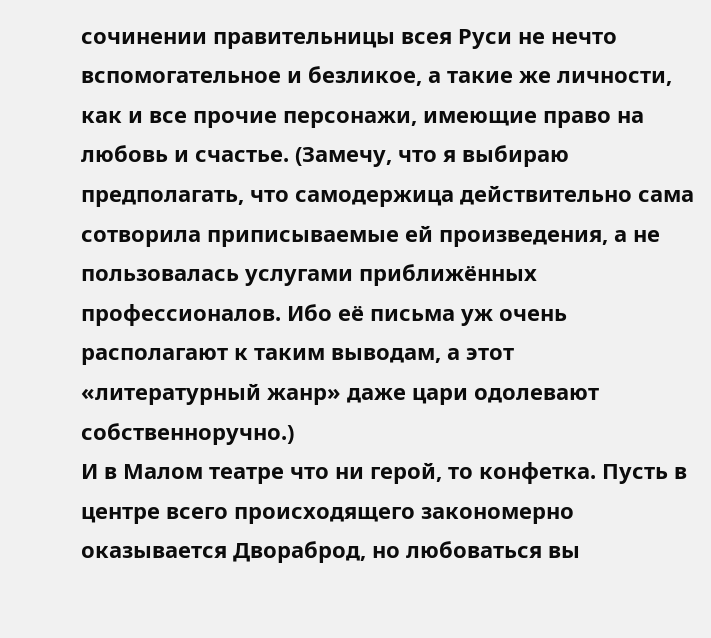сочинении правительницы всея Руси не нечто вспомогательное и безликое, а такие же личности, как и все прочие персонажи, имеющие право на любовь и счастье. (Замечу, что я выбираю предполагать, что самодержица действительно сама сотворила приписываемые ей произведения, а не пользовалась услугами приближённых профессионалов. Ибо её письма уж очень располагают к таким выводам, а этот «литературный жанр» даже цари одолевают собственноручно.)
И в Малом театре что ни герой, то конфетка. Пусть в центре всего происходящего закономерно оказывается Двораброд, но любоваться вы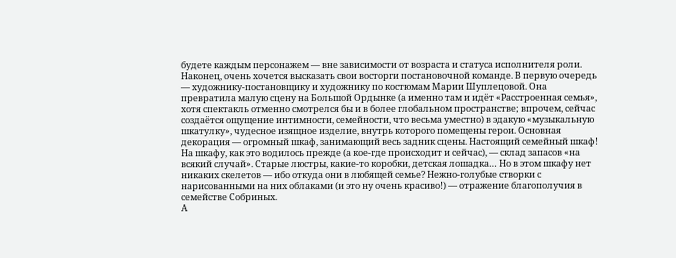будете каждым персонажем — вне зависимости от возраста и статуса исполнителя роли.
Наконец, очень хочется высказать свои восторги постановочной команде. В первую очередь — художнику-постановщику и художнику по костюмам Марии Шуплецовой. Она превратила малую сцену на Большой Ордынке (а именно там и идёт «Расстроенная семья», хотя спектакль отменно смотрелся бы и в более глобальном пространстве; впрочем, сейчас создаётся ощущение интимности, семейности, что весьма уместно) в эдакую «музыкальную шкатулку», чудесное изящное изделие, внутрь которого помещены герои. Основная декорация — огромный шкаф, занимающий весь задник сцены. Настоящий семейный шкаф! На шкафу, как это водилось прежде (а кое-где происходит и сейчас), — склад запасов «на всякий случай». Старые люстры, какие-то коробки, детская лошадка… Но в этом шкафу нет никаких скелетов — ибо откуда они в любящей семье? Нежно-голубые створки с нарисованными на них облаками (и это ну очень красиво!) — отражение благополучия в семействе Собриных.
А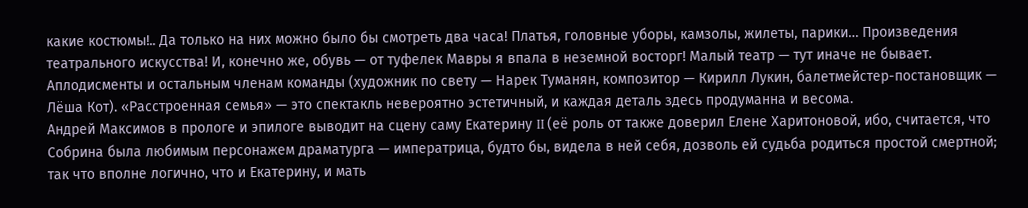какие костюмы!.. Да только на них можно было бы смотреть два часа! Платья, головные уборы, камзолы, жилеты, парики… Произведения театрального искусства! И, конечно же, обувь — от туфелек Мавры я впала в неземной восторг! Малый театр — тут иначе не бывает.
Аплодисменты и остальным членам команды (художник по свету — Нарек Туманян, композитор — Кирилл Лукин, балетмейстер-постановщик — Лёша Кот). «Расстроенная семья» — это спектакль невероятно эстетичный, и каждая деталь здесь продуманна и весома.
Андрей Максимов в прологе и эпилоге выводит на сцену саму Екатерину II (её роль от также доверил Елене Харитоновой, ибо, считается, что Собрина была любимым персонажем драматурга — императрица, будто бы, видела в ней себя, дозволь ей судьба родиться простой смертной; так что вполне логично, что и Екатерину, и мать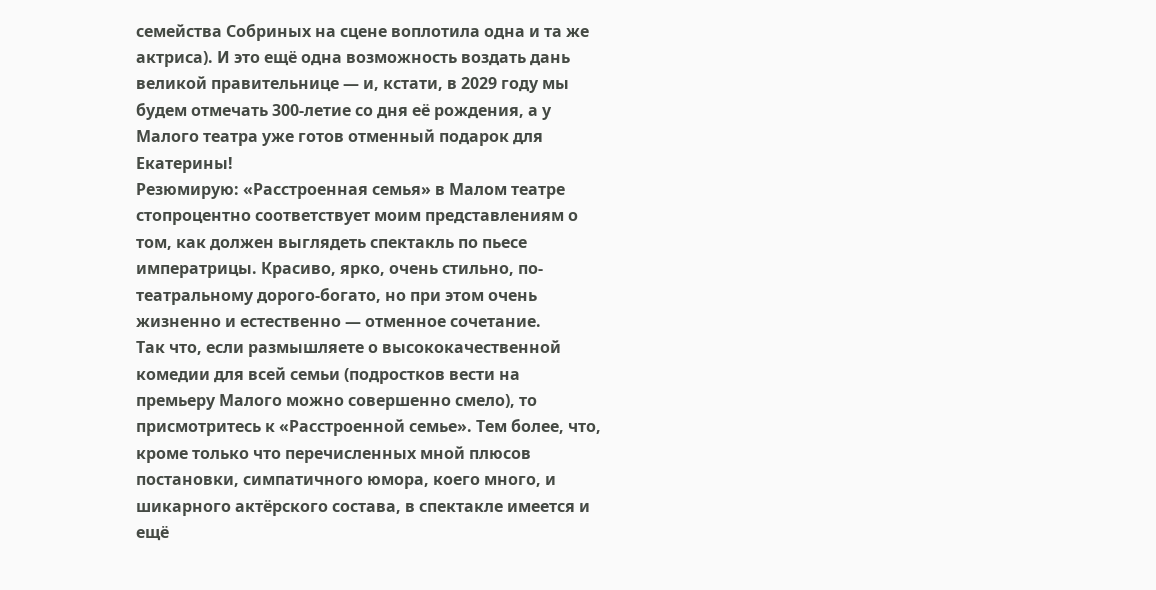семейства Собриных на сцене воплотила одна и та же актриса). И это ещё одна возможность воздать дань великой правительнице — и, кстати, в 2029 году мы будем отмечать 300-летие со дня её рождения, а у Малого театра уже готов отменный подарок для Екатерины!
Резюмирую: «Расстроенная семья» в Малом театре стопроцентно соответствует моим представлениям о том, как должен выглядеть спектакль по пьесе императрицы. Красиво, ярко, очень стильно, по-театральному дорого-богато, но при этом очень жизненно и естественно — отменное сочетание.
Так что, если размышляете о высококачественной комедии для всей семьи (подростков вести на премьеру Малого можно совершенно смело), то присмотритесь к «Расстроенной семье». Тем более, что, кроме только что перечисленных мной плюсов постановки, симпатичного юмора, коего много, и шикарного актёрского состава, в спектакле имеется и ещё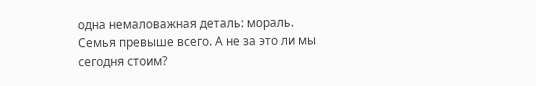одна немаловажная деталь: мораль. Семья превыше всего. А не за это ли мы сегодня стоим?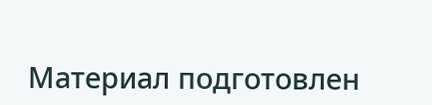Материал подготовлен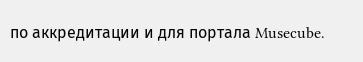по аккредитации и для портала Musecube.